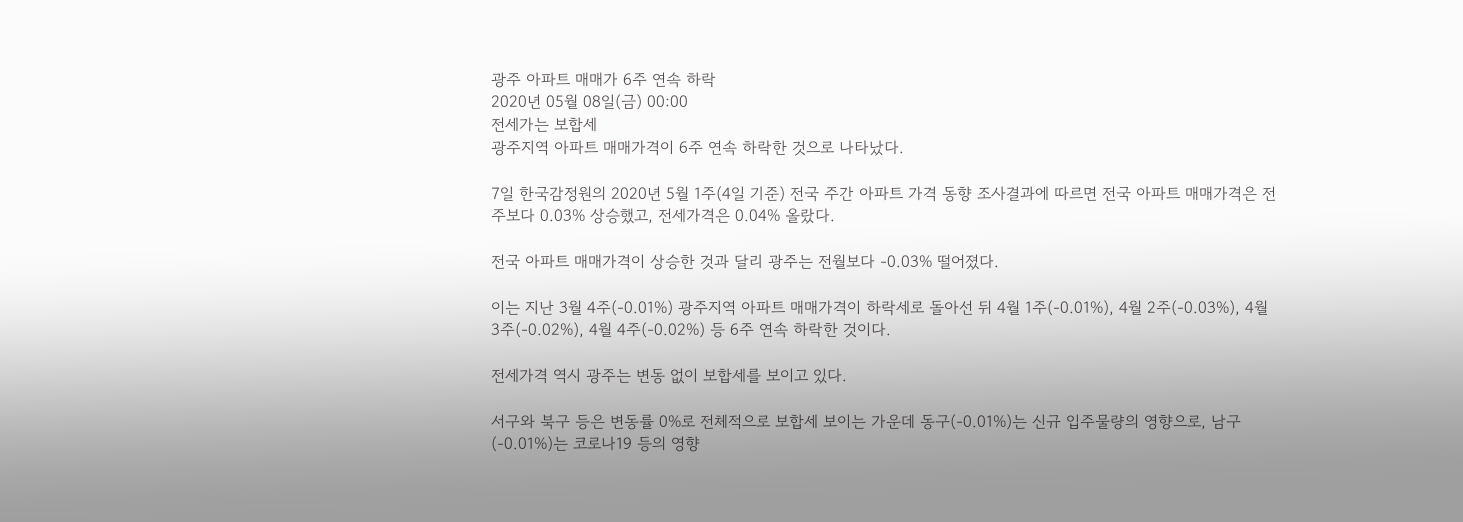광주 아파트 매매가 6주 연속 하락
2020년 05월 08일(금) 00:00
전세가는 보합세
광주지역 아파트 매매가격이 6주 연속 하락한 것으로 나타났다.

7일 한국감정원의 2020년 5월 1주(4일 기준) 전국 주간 아파트 가격 동향 조사결과에 따르면 전국 아파트 매매가격은 전주보다 0.03% 상승했고, 전세가격은 0.04% 올랐다.

전국 아파트 매매가격이 상승한 것과 달리 광주는 전월보다 -0.03% 떨어졌다.

이는 지난 3월 4주(-0.01%) 광주지역 아파트 매매가격이 하락세로 돌아선 뒤 4월 1주(-0.01%), 4월 2주(-0.03%), 4월 3주(-0.02%), 4월 4주(-0.02%) 등 6주 연속 하락한 것이다.

전세가격 역시 광주는 변동 없이 보합세를 보이고 있다.

서구와 북구 등은 변동률 0%로 전체적으로 보합세 보이는 가운데 동구(-0.01%)는 신규 입주물량의 영향으로, 남구(-0.01%)는 코로나19 등의 영향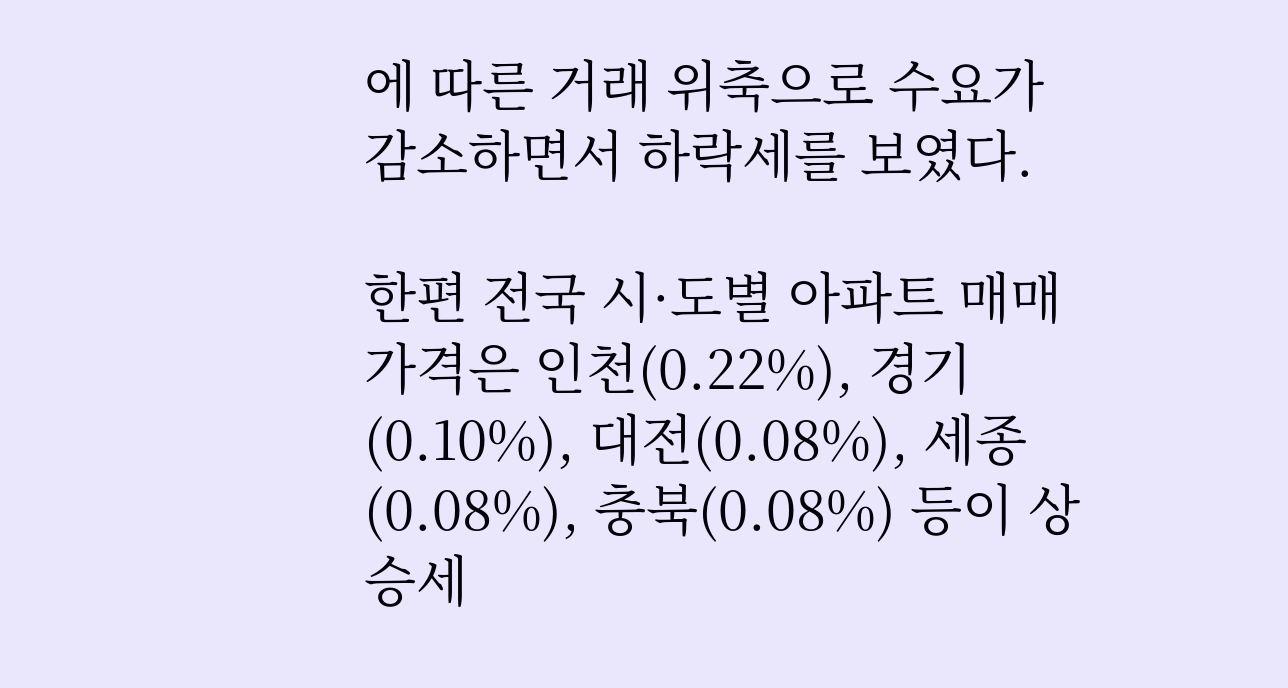에 따른 거래 위축으로 수요가 감소하면서 하락세를 보였다.

한편 전국 시·도별 아파트 매매가격은 인천(0.22%), 경기(0.10%), 대전(0.08%), 세종(0.08%), 충북(0.08%) 등이 상승세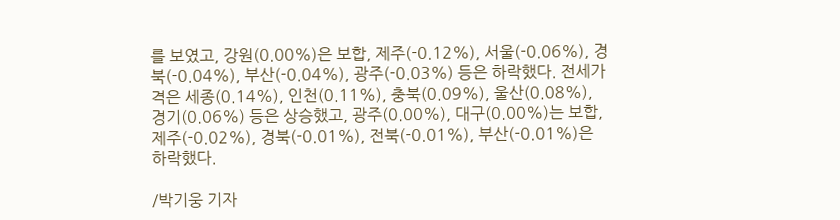를 보였고, 강원(0.00%)은 보합, 제주(-0.12%), 서울(-0.06%), 경북(-0.04%), 부산(-0.04%), 광주(-0.03%) 등은 하락했다. 전세가격은 세종(0.14%), 인천(0.11%), 충북(0.09%), 울산(0.08%), 경기(0.06%) 등은 상승했고, 광주(0.00%), 대구(0.00%)는 보합, 제주(-0.02%), 경북(-0.01%), 전북(-0.01%), 부산(-0.01%)은 하락했다.

/박기웅 기자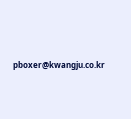pboxer@kwangju.co.kr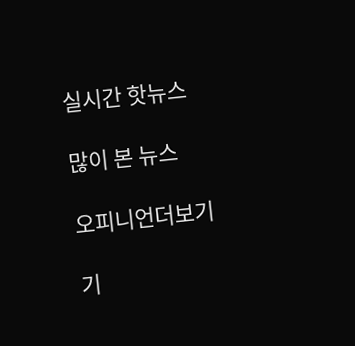실시간 핫뉴스

많이 본 뉴스

오피니언더보기

기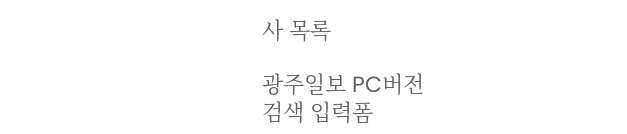사 목록

광주일보 PC버전
검색 입력폼